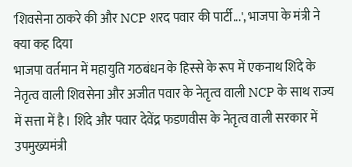'शिवसेना ठाकरे की और NCP शरद पवार की पार्टी...', भाजपा के मंत्री ने क्या कह दिया
भाजपा वर्तमान में महायुति गठबंधन के हिस्से के रूप में एकनाथ शिंदे के नेतृत्व वाली शिवसेना और अजीत पवार के नेतृत्व वाली NCP के साथ राज्य में सत्ता में है। शिंदे और पवार देवेंद्र फडणवीस के नेतृत्व वाली सरकार में उपमुख्यमंत्री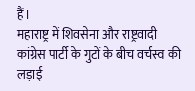हैं।
महाराष्ट्र में शिवसेना और राष्ट्रवादी कांग्रेस पार्टी के गुटों के बीच वर्चस्व की लड़ाई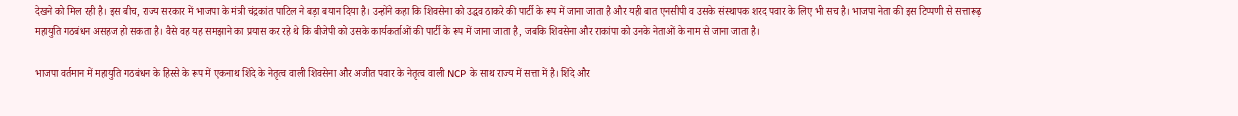देखने को मिल रही है। इस बीच, राज्य सरकार में भाजपा के मंत्री चंद्रकांत पाटिल ने बड़ा बयान दिया है। उन्होंने कहा कि शिवसेना को उद्धव ठाकरे की पार्टी के रूप में जाना जाता है और यही बात एनसीपी व उसके संस्थापक शरद पवार के लिए भी सच है। भाजपा नेता की इस टिप्पणी से सत्तारूढ़ महायुति गठबंधन असहज हो सकता है। वैसे वह यह समझाने का प्रयास कर रहे थे कि बीजेपी को उसके कार्यकर्ताओं की पार्टी के रूप में जाना जाता है, जबकि शिवसेना और राकांपा को उनके नेताओं के नाम से जाना जाता है।

भाजपा वर्तमान में महायुति गठबंधन के हिस्से के रूप में एकनाथ शिंदे के नेतृत्व वाली शिवसेना और अजीत पवार के नेतृत्व वाली NCP के साथ राज्य में सत्ता में है। शिंदे और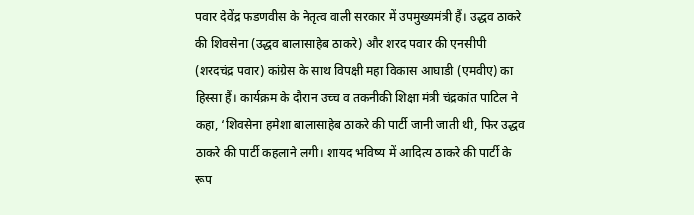पवार देवेंद्र फडणवीस के नेतृत्व वाली सरकार में उपमुख्यमंत्री हैं। उद्धव ठाकरे की शिवसेना (उद्धव बालासाहेब ठाकरे) और शरद पवार की एनसीपी (शरदचंद्र पवार) कांग्रेस के साथ विपक्षी महा विकास आघाडी (एमवीए) का हिस्सा हैं। कार्यक्रम के दौरान उच्च व तकनीकी शिक्षा मंत्री चंद्रकांत पाटिल ने कहा, ‘शिवसेना हमेशा बालासाहेब ठाकरे की पार्टी जानी जाती थी, फिर उद्धव ठाकरे की पार्टी कहलाने लगी। शायद भविष्य में आदित्य ठाकरे की पार्टी के रूप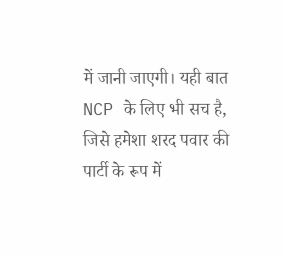में जानी जाएगी। यही बात NCP के लिए भी सच है, जिसे हमेशा शरद पवार की पार्टी के रूप में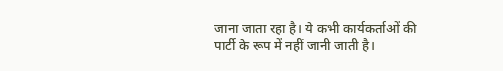जाना जाता रहा है। ये कभी कार्यकर्ताओं की पार्टी के रूप में नहीं जानी जाती है।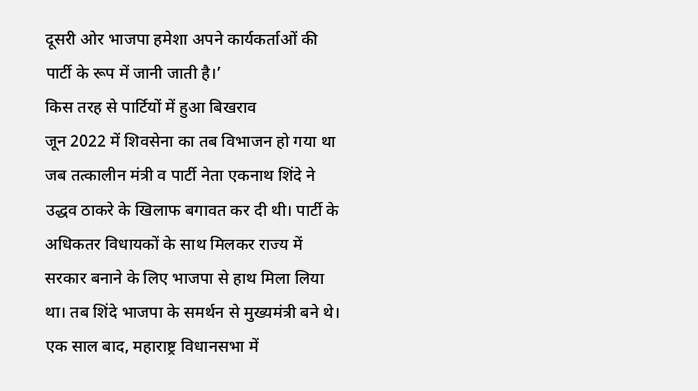दूसरी ओर भाजपा हमेशा अपने कार्यकर्ताओं की पार्टी के रूप में जानी जाती है।’
किस तरह से पार्टियों में हुआ बिखराव
जून 2022 में शिवसेना का तब विभाजन हो गया था जब तत्कालीन मंत्री व पार्टी नेता एकनाथ शिंदे ने उद्धव ठाकरे के खिलाफ बगावत कर दी थी। पार्टी के अधिकतर विधायकों के साथ मिलकर राज्य में सरकार बनाने के लिए भाजपा से हाथ मिला लिया था। तब शिंदे भाजपा के समर्थन से मुख्यमंत्री बने थे। एक साल बाद, महाराष्ट्र विधानसभा में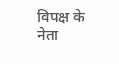विपक्ष के नेता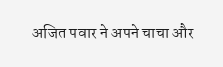अजित पवार ने अपने चाचा और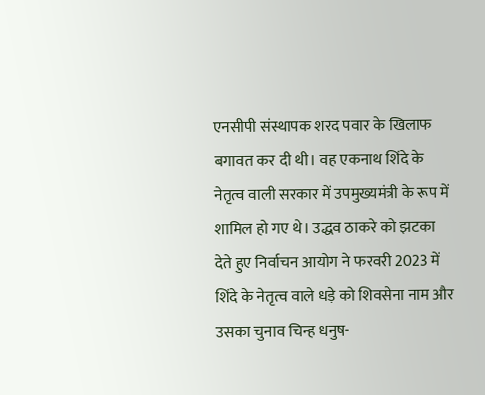एनसीपी संस्थापक शरद पवार के खिलाफ बगावत कर दी थी। वह एकनाथ शिंदे के नेतृत्व वाली सरकार में उपमुख्यमंत्री के रूप में शामिल हो गए थे। उद्धव ठाकरे को झटका देते हुए निर्वाचन आयोग ने फरवरी 2023 में शिंदे के नेतृत्व वाले धड़े को शिवसेना नाम और उसका चुनाव चिन्ह धनुष-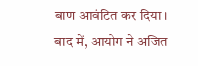बाण आवंटित कर दिया। बाद में, आयोग ने अजित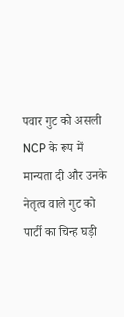पवार गुट को असली NCP के रूप में मान्यता दी और उनके नेतृत्व वाले गुट को पार्टी का चिन्ह घड़ी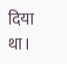दिया था।